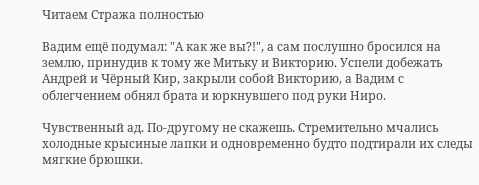Читаем Стража полностью

Вадим ещё подумал: "А как же вы?!", а сам послушно бросился на землю, принудив к тому же Митьку и Викторию. Успели добежать Андрей и Чёрный Кир, закрыли собой Викторию, а Вадим с облегчением обнял брата и юркнувшего под руки Ниро.

Чувственный ад. По-другому не скажешь. Стремительно мчались холодные крысиные лапки и одновременно будто подтирали их следы мягкие брюшки.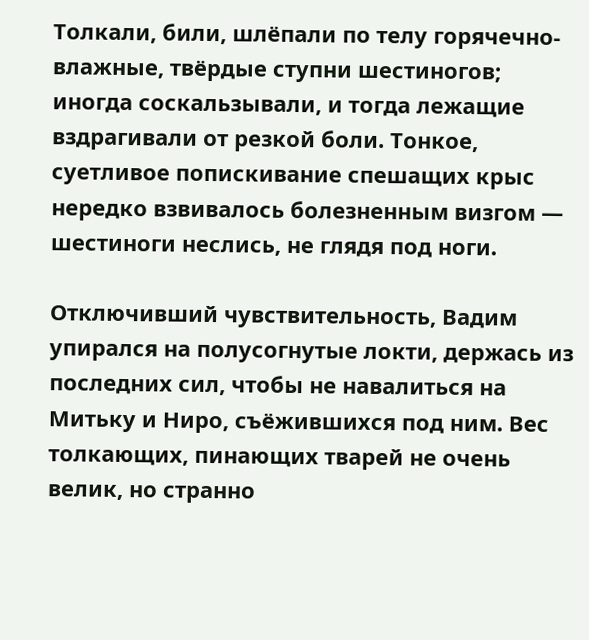Толкали, били, шлёпали по телу горячечно-влажные, твёрдые ступни шестиногов; иногда соскальзывали, и тогда лежащие вздрагивали от резкой боли. Тонкое, суетливое попискивание спешащих крыс нередко взвивалось болезненным визгом — шестиноги неслись, не глядя под ноги.

Отключивший чувствительность, Вадим упирался на полусогнутые локти, держась из последних сил, чтобы не навалиться на Митьку и Ниро, съёжившихся под ним. Вес толкающих, пинающих тварей не очень велик, но странно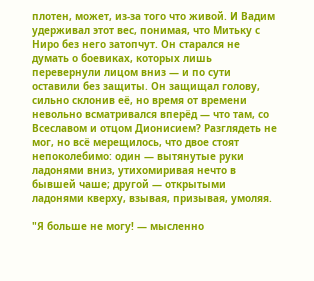плотен, может, из-за того что живой. И Вадим удерживал этот вес, понимая, что Митьку с Ниро без него затопчут. Он старался не думать о боевиках, которых лишь перевернули лицом вниз — и по сути оставили без защиты. Он защищал голову, сильно склонив её, но время от времени невольно всматривался вперёд — что там, со Всеславом и отцом Дионисием? Разглядеть не мог, но всё мерещилось, что двое стоят непоколебимо: один — вытянутые руки ладонями вниз, утихомиривая нечто в бывшей чаше; другой — открытыми ладонями кверху, взывая, призывая, умоляя.

"Я больше не могу! — мысленно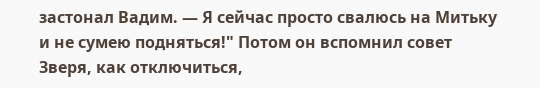застонал Вадим. — Я сейчас просто свалюсь на Митьку и не сумею подняться!" Потом он вспомнил совет Зверя, как отключиться,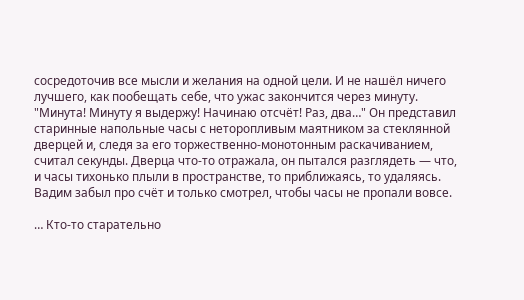сосредоточив все мысли и желания на одной цели. И не нашёл ничего лучшего, как пообещать себе, что ужас закончится через минуту. "Минута! Минуту я выдержу! Начинаю отсчёт! Раз, два…" Он представил старинные напольные часы с неторопливым маятником за стеклянной дверцей и, следя за его торжественно-монотонным раскачиванием, считал секунды. Дверца что-то отражала, он пытался разглядеть — что, и часы тихонько плыли в пространстве, то приближаясь, то удаляясь. Вадим забыл про счёт и только смотрел, чтобы часы не пропали вовсе.

… Кто-то старательно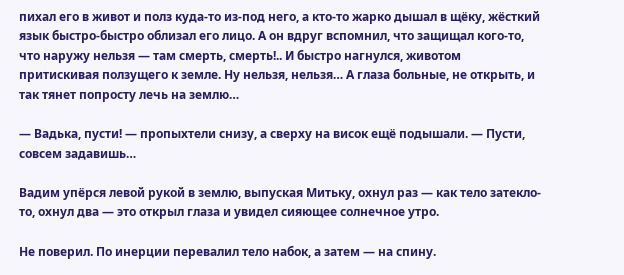пихал его в живот и полз куда-то из-под него, а кто-то жарко дышал в щёку, жёсткий язык быстро-быстро облизал его лицо. А он вдруг вспомнил, что защищал кого-то, что наружу нельзя — там смерть, смерть!.. И быстро нагнулся, животом притискивая ползущего к земле. Ну нельзя, нельзя… А глаза больные, не открыть, и так тянет попросту лечь на землю…

— Вадька, пусти! — пропыхтели снизу, а сверху на висок ещё подышали. — Пусти, совсем задавишь…

Вадим упёрся левой рукой в землю, выпуская Митьку, охнул раз — как тело затекло-то, охнул два — это открыл глаза и увидел сияющее солнечное утро.

Не поверил. По инерции перевалил тело набок, а затем — на спину.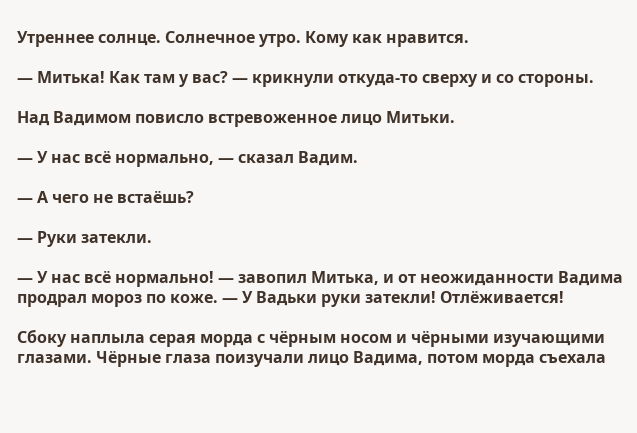Утреннее солнце. Солнечное утро. Кому как нравится.

— Митька! Как там у вас? — крикнули откуда-то сверху и со стороны.

Над Вадимом повисло встревоженное лицо Митьки.

— У нас всё нормально, — сказал Вадим.

— А чего не встаёшь?

— Руки затекли.

— У нас всё нормально! — завопил Митька, и от неожиданности Вадима продрал мороз по коже. — У Вадьки руки затекли! Отлёживается!

Сбоку наплыла серая морда с чёрным носом и чёрными изучающими глазами. Чёрные глаза поизучали лицо Вадима, потом морда съехала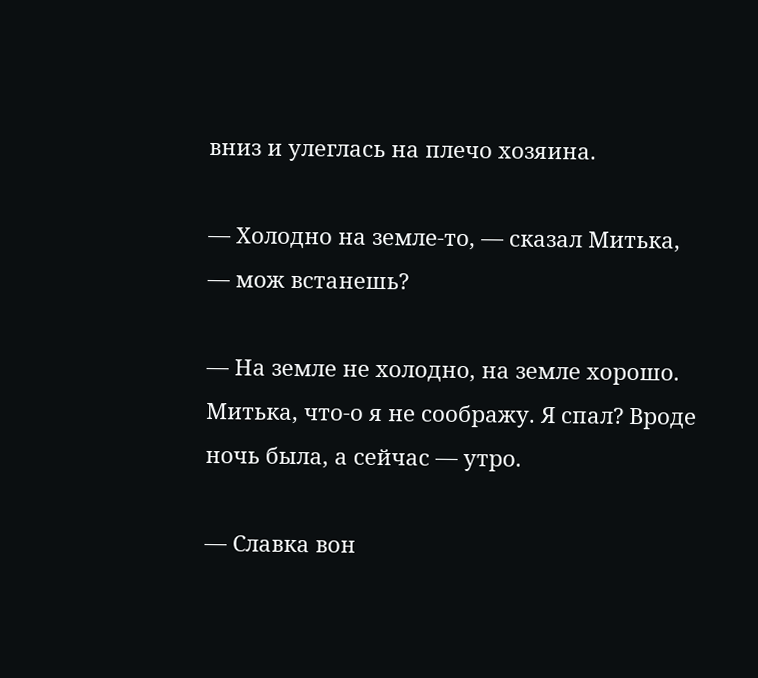вниз и улеглась на плечо хозяина.

— Холодно на земле-то, — сказал Митька, — мож встанешь?

— На земле не холодно, на земле хорошо. Митька, что-о я не соображу. Я спал? Вроде ночь была, а сейчас — утро.

— Славка вон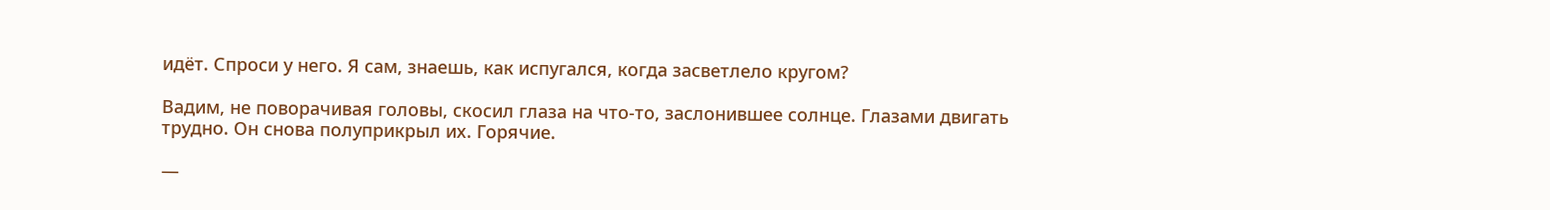идёт. Спроси у него. Я сам, знаешь, как испугался, когда засветлело кругом?

Вадим, не поворачивая головы, скосил глаза на что-то, заслонившее солнце. Глазами двигать трудно. Он снова полуприкрыл их. Горячие.

—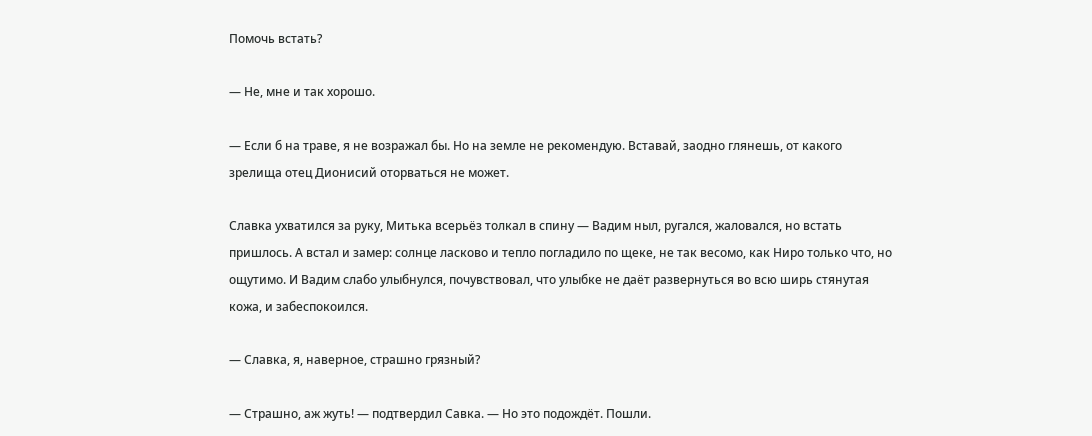Помочь встать?

— Не, мне и так хорошо.

— Если б на траве, я не возражал бы. Но на земле не рекомендую. Вставай, заодно глянешь, от какого зрелища отец Дионисий оторваться не может.

Славка ухватился за руку, Митька всерьёз толкал в спину — Вадим ныл, ругался, жаловался, но встать пришлось. А встал и замер: солнце ласково и тепло погладило по щеке, не так весомо, как Ниро только что, но ощутимо. И Вадим слабо улыбнулся, почувствовал, что улыбке не даёт развернуться во всю ширь стянутая кожа, и забеспокоился.

— Славка, я, наверное, страшно грязный?

— Страшно, аж жуть! — подтвердил Савка. — Но это подождёт. Пошли.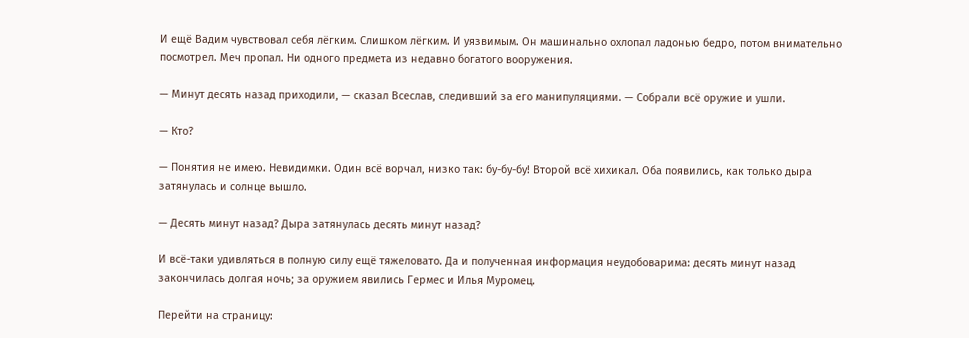И ещё Вадим чувствовал себя лёгким. Слишком лёгким. И уязвимым. Он машинально охлопал ладонью бедро, потом внимательно посмотрел. Меч пропал. Ни одного предмета из недавно богатого вооружения.

— Минут десять назад приходили, — сказал Всеслав, следивший за его манипуляциями. — Собрали всё оружие и ушли.

— Кто?

— Понятия не имею. Невидимки. Один всё ворчал, низко так: бу-бу-бу! Второй всё хихикал. Оба появились, как только дыра затянулась и солнце вышло.

— Десять минут назад? Дыра затянулась десять минут назад?

И всё-таки удивляться в полную силу ещё тяжеловато. Да и полученная информация неудобоварима: десять минут назад закончилась долгая ночь; за оружием явились Гермес и Илья Муромец.

Перейти на страницу: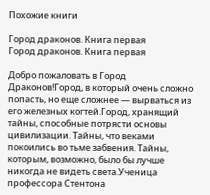Похожие книги

Город драконов. Книга первая
Город драконов. Книга первая

Добро пожаловать в Город Драконов!Город, в который очень сложно попасть, но еще сложнее — вырваться из его железных когтей.Город, хранящий тайны, способные потрясти основы цивилизации. Тайны, что веками покоились во тьме забвения. Тайны, которым, возможно, было бы лучше никогда не видеть света.Ученица профессора Стентона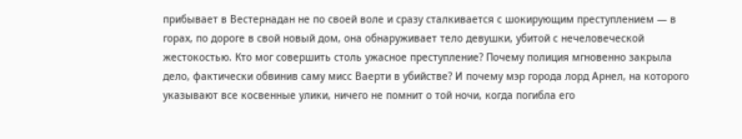прибывает в Вестернадан не по своей воле и сразу сталкивается с шокирующим преступлением — в горах, по дороге в свой новый дом, она обнаруживает тело девушки, убитой с нечеловеческой жестокостью. Кто мог совершить столь ужасное преступление? Почему полиция мгновенно закрыла дело, фактически обвинив саму мисс Ваерти в убийстве? И почему мэр города лорд Арнел, на которого указывают все косвенные улики, ничего не помнит о той ночи, когда погибла его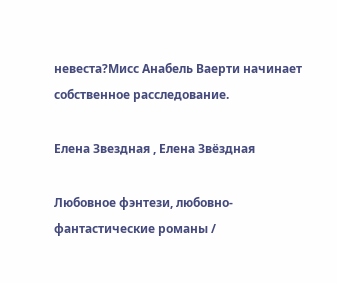невеста?Мисс Анабель Ваерти начинает собственное расследование.

Елена Звездная , Елена Звёздная

Любовное фэнтези, любовно-фантастические романы /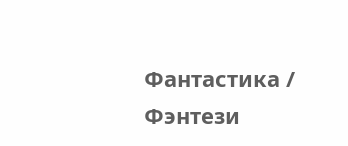Фантастика / Фэнтези